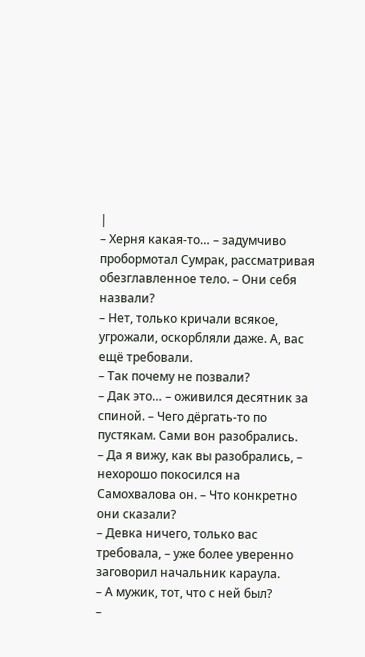|
– Херня какая-то… – задумчиво пробормотал Сумрак, рассматривая обезглавленное тело. – Они себя назвали?
– Нет, только кричали всякое, угрожали, оскорбляли даже. А, вас ещё требовали.
– Так почему не позвали?
– Дак это… – оживился десятник за спиной. – Чего дёргать-то по пустякам. Сами вон разобрались.
– Да я вижу, как вы разобрались, – нехорошо покосился на Самохвалова он. – Что конкретно они сказали?
– Девка ничего, только вас требовала, – уже более уверенно заговорил начальник караула.
– А мужик, тот, что с ней был?
–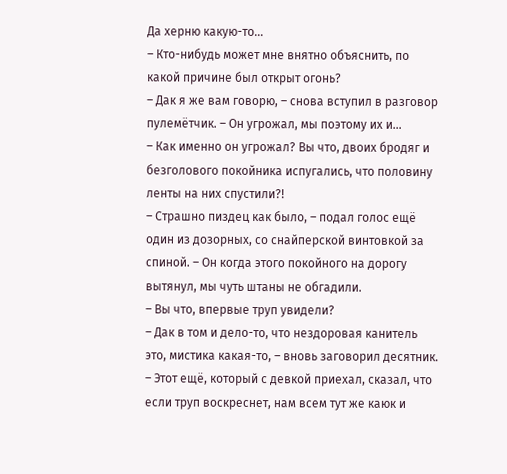Да херню какую-то…
– Кто-нибудь может мне внятно объяснить, по какой причине был открыт огонь?
– Дак я же вам говорю, – снова вступил в разговор пулемётчик. – Он угрожал, мы поэтому их и…
– Как именно он угрожал? Вы что, двоих бродяг и безголового покойника испугались, что половину ленты на них спустили?!
– Страшно пиздец как было, – подал голос ещё один из дозорных, со снайперской винтовкой за спиной. – Он когда этого покойного на дорогу вытянул, мы чуть штаны не обгадили.
– Вы что, впервые труп увидели?
– Дак в том и дело-то, что нездоровая канитель это, мистика какая-то, – вновь заговорил десятник. – Этот ещё, который с девкой приехал, сказал, что если труп воскреснет, нам всем тут же каюк и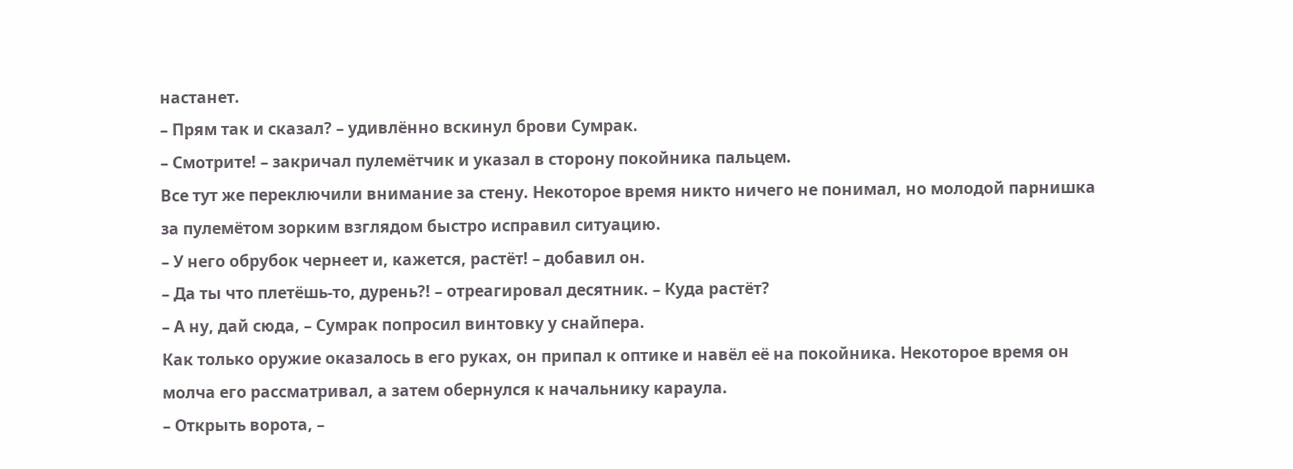настанет.
– Прям так и сказал? – удивлённо вскинул брови Сумрак.
– Смотрите! – закричал пулемётчик и указал в сторону покойника пальцем.
Все тут же переключили внимание за стену. Некоторое время никто ничего не понимал, но молодой парнишка за пулемётом зорким взглядом быстро исправил ситуацию.
– У него обрубок чернеет и, кажется, растёт! – добавил он.
– Да ты что плетёшь-то, дурень?! – отреагировал десятник. – Куда растёт?
– А ну, дай сюда, – Сумрак попросил винтовку у снайпера.
Как только оружие оказалось в его руках, он припал к оптике и навёл её на покойника. Некоторое время он молча его рассматривал, а затем обернулся к начальнику караула.
– Открыть ворота, –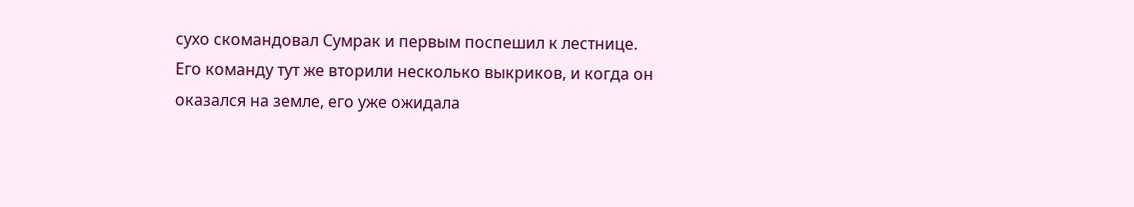сухо скомандовал Сумрак и первым поспешил к лестнице.
Его команду тут же вторили несколько выкриков, и когда он оказался на земле, его уже ожидала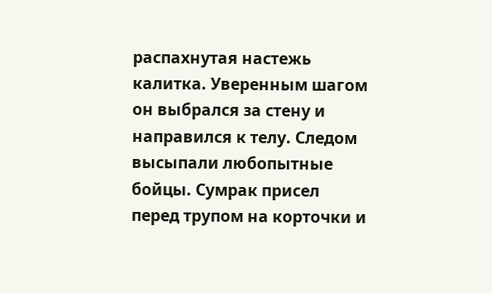распахнутая настежь калитка. Уверенным шагом он выбрался за стену и направился к телу. Следом высыпали любопытные бойцы. Сумрак присел перед трупом на корточки и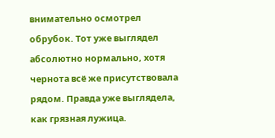внимательно осмотрел обрубок. Тот уже выглядел абсолютно нормально, хотя чернота всё же присутствовала рядом. Правда уже выглядела, как грязная лужица.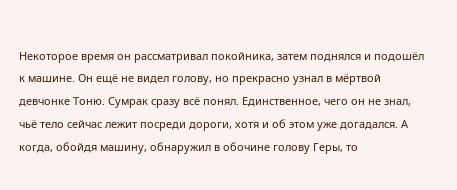Некоторое время он рассматривал покойника, затем поднялся и подошёл к машине. Он ещё не видел голову, но прекрасно узнал в мёртвой девчонке Тоню. Сумрак сразу всё понял. Единственное, чего он не знал, чьё тело сейчас лежит посреди дороги, хотя и об этом уже догадался. А когда, обойдя машину, обнаружил в обочине голову Геры, то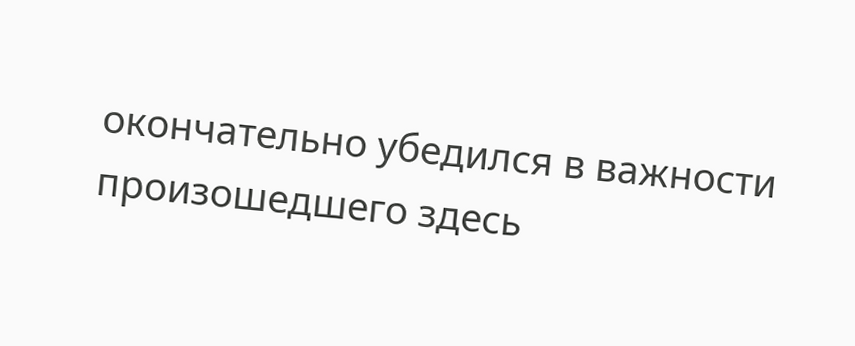окончательно убедился в важности произошедшего здесь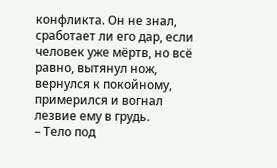конфликта. Он не знал, сработает ли его дар, если человек уже мёртв, но всё равно, вытянул нож, вернулся к покойному, примерился и вогнал лезвие ему в грудь.
– Тело под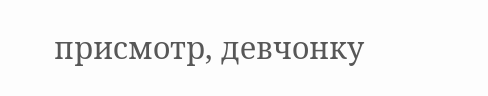присмотр, девчонку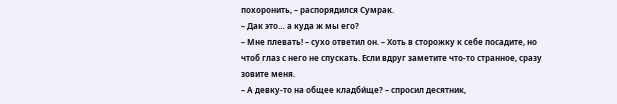похоронить, – распорядился Сумрак.
– Дак это… а куда ж мы его?
– Мне плевать! – сухо ответил он. – Хоть в сторожку к себе посадите, но чтоб глаз с него не спускать. Если вдруг заметите что-то странное, сразу зовите меня.
– А девку-то на общее кладби́ще? – спросил десятник,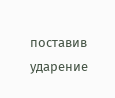поставив ударение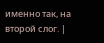именно так, на второй слог. |